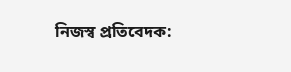নিজস্ব প্রতিবেদক: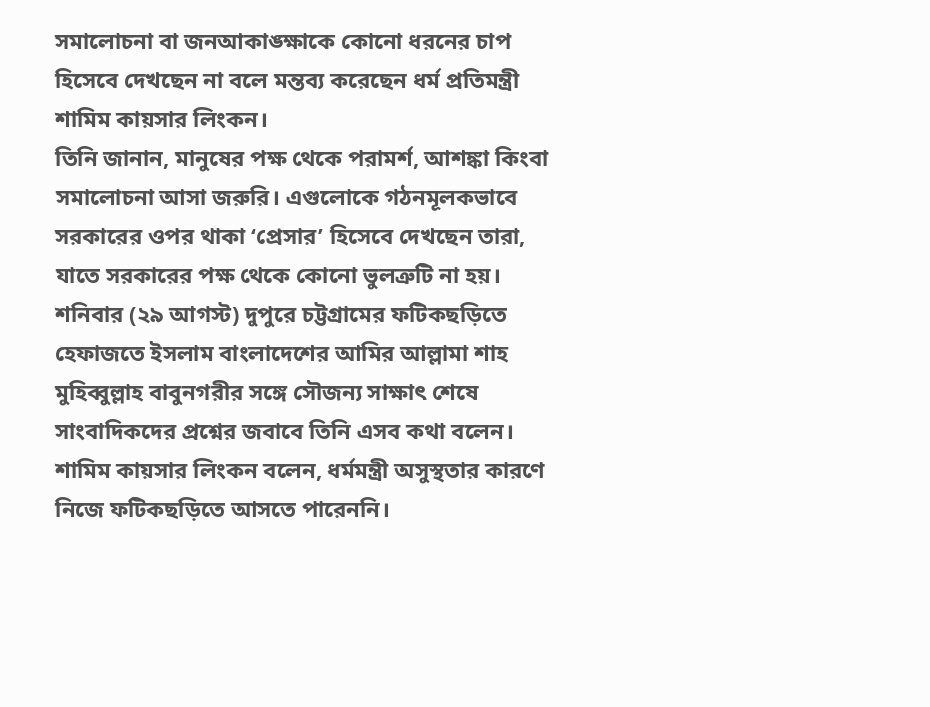সমালোচনা বা জনআকাঙ্ক্ষাকে কোনো ধরনের চাপ হিসেবে দেখছেন না বলে মন্তব্য করেছেন ধর্ম প্রতিমন্ত্রী শামিম কায়সার লিংকন।
তিনি জানান, মানুষের পক্ষ থেকে পরামর্শ, আশঙ্কা কিংবা সমালোচনা আসা জরুরি। এগুলোকে গঠনমূলকভাবে সরকারের ওপর থাকা ‘প্রেসার’ হিসেবে দেখছেন তারা, যাতে সরকারের পক্ষ থেকে কোনো ভুলত্রুটি না হয়।
শনিবার (২৯ আগস্ট) দুপুরে চট্টগ্রামের ফটিকছড়িতে হেফাজতে ইসলাম বাংলাদেশের আমির আল্লামা শাহ মুহিব্বুল্লাহ বাবুনগরীর সঙ্গে সৌজন্য সাক্ষাৎ শেষে সাংবাদিকদের প্রশ্নের জবাবে তিনি এসব কথা বলেন।
শামিম কায়সার লিংকন বলেন, ধর্মমন্ত্রী অসুস্থতার কারণে নিজে ফটিকছড়িতে আসতে পারেননি।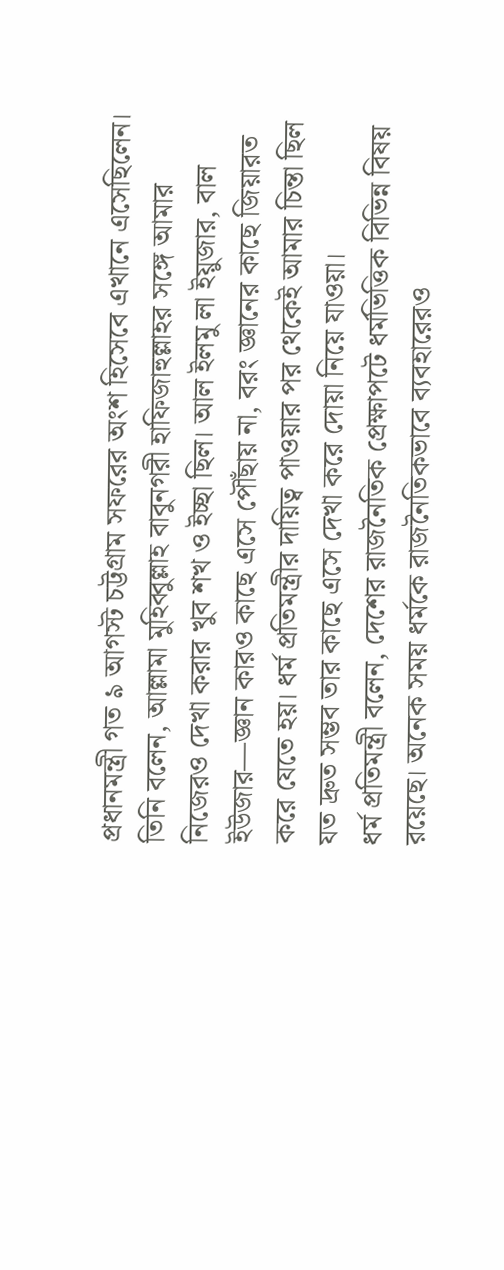প্রধানমন্ত্রী গত ৯ আগস্ট চট্টগ্রাম সফরের অংশ হিসেবে এখানে এসেছিলেন।
তিনি বলেন, আল্লামা মুহিব্বুল্লাহ বাবুনগরী হাফিজাহুল্লাহর সঙ্গে আমার নিজেরও দেখা করার খুব শখ ও ইচ্ছা ছিল। আল ইলমু লা ইয়ুজার, বাল ইউজার—জ্ঞান কারও কাছে এসে পৌঁছায় না, বরং জ্ঞানের কাছে জিয়ারত করে যেতে হয়। ধর্ম প্রতিমন্ত্রীর দায়িত্ব পাওয়ার পর থেকেই আমার চিন্তা ছিল যত দ্রুত সম্ভব তার কাছে এসে দেখা করে দোয়া নিয়ে যাওয়া।
ধর্ম প্রতিমন্ত্রী বলেন, দেশের রাজনৈতিক প্রেক্ষাপটে ধর্মভিত্তিক বিভিন্ন বিষয় রয়েছে। অনেক সময় ধর্মকে রাজনৈতিকভাবে ব্যবহারেরও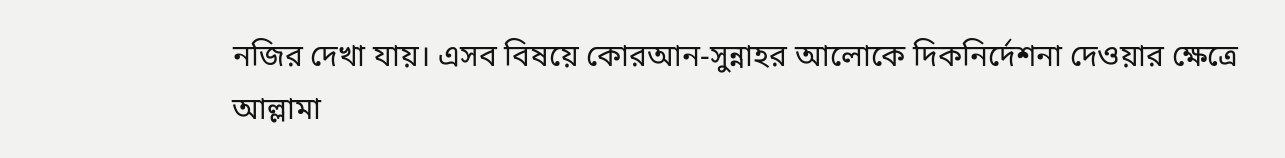নজির দেখা যায়। এসব বিষয়ে কোরআন-সুন্নাহর আলোকে দিকনির্দেশনা দেওয়ার ক্ষেত্রে আল্লামা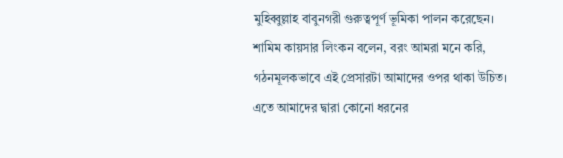মুহিব্বুল্লাহ বাবুনগরী গুরুত্বপূর্ণ ভূমিকা পালন করেছেন।
শামিম কায়সার লিংকন বলেন, বরং আমরা মনে করি, গঠনমূলকভাবে এই প্রেসারটা আমাদের ওপর থাকা উচিত। এতে আমাদের দ্বারা কোনো ধরনের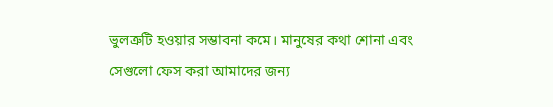ভুলত্রুটি হওয়ার সম্ভাবনা কমে। মানুষের কথা শোনা এবং সেগুলো ফেস করা আমাদের জন্য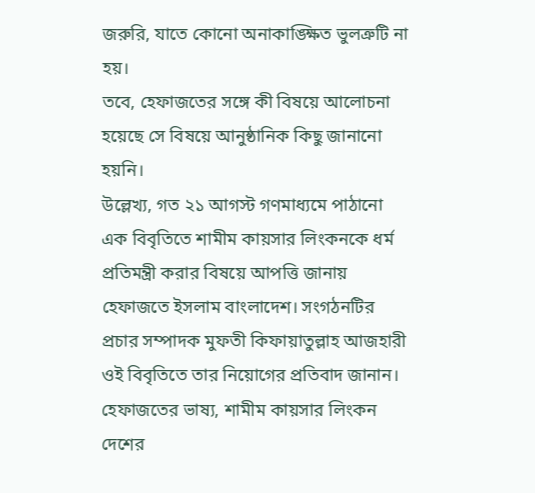জরুরি, যাতে কোনো অনাকাঙ্ক্ষিত ভুলত্রুটি না হয়।
তবে, হেফাজতের সঙ্গে কী বিষয়ে আলোচনা হয়েছে সে বিষয়ে আনুষ্ঠানিক কিছু জানানো হয়নি।
উল্লেখ্য, গত ২১ আগস্ট গণমাধ্যমে পাঠানো এক বিবৃতিতে শামীম কায়সার লিংকনকে ধর্ম প্রতিমন্ত্রী করার বিষয়ে আপত্তি জানায় হেফাজতে ইসলাম বাংলাদেশ। সংগঠনটির প্রচার সম্পাদক মুফতী কিফায়াতুল্লাহ আজহারী ওই বিবৃতিতে তার নিয়োগের প্রতিবাদ জানান।
হেফাজতের ভাষ্য, শামীম কায়সার লিংকন দেশের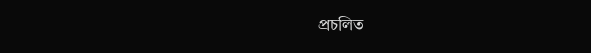প্রচলিত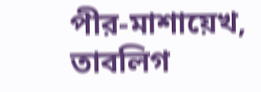পীর-মাশায়েখ, তাবলিগ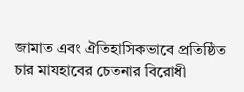জামাত এবং ঐতিহাসিকভাবে প্রতিষ্ঠিত চার মাযহাবের চেতনার বিরোধী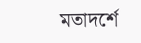মতাদর্শে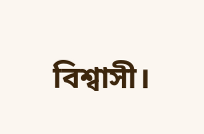বিশ্বাসী।